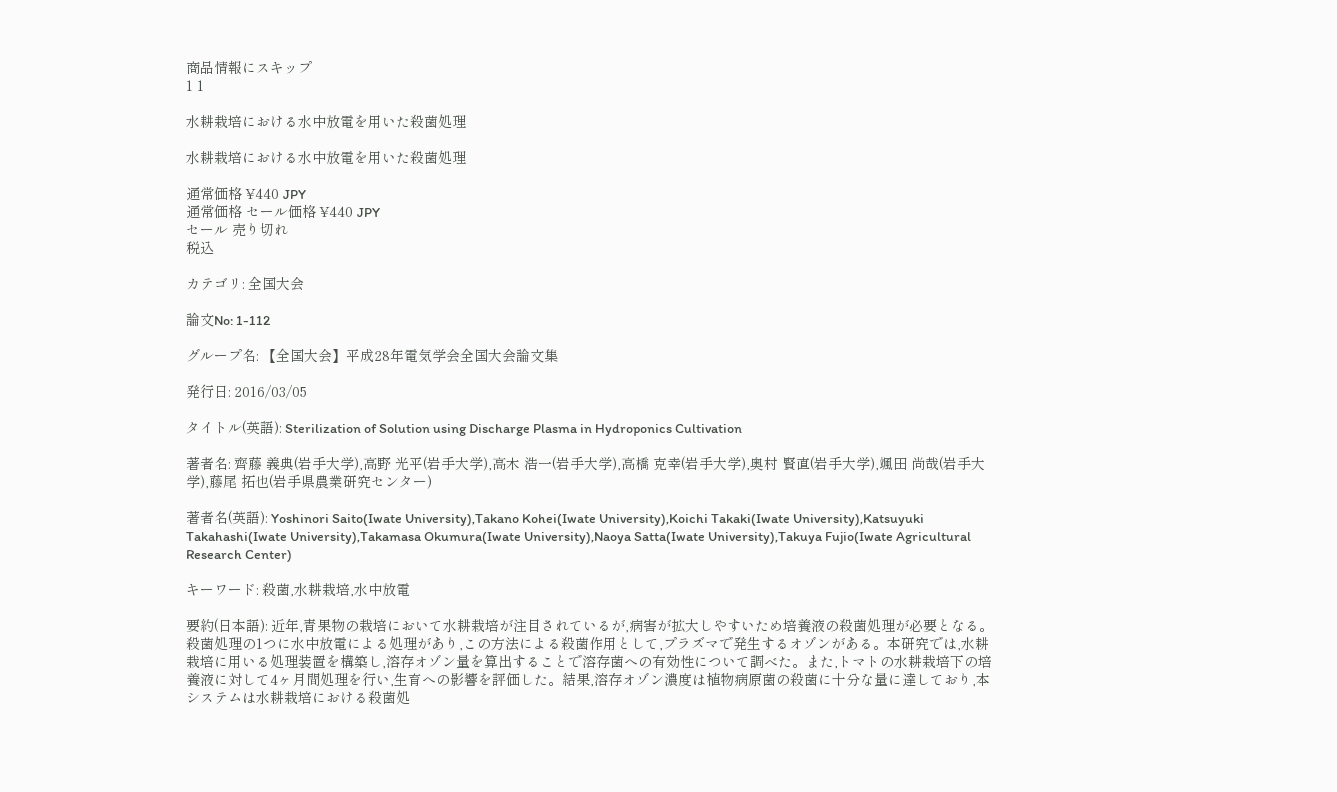商品情報にスキップ
1 1

水耕栽培における水中放電を用いた殺菌処理

水耕栽培における水中放電を用いた殺菌処理

通常価格 ¥440 JPY
通常価格 セール価格 ¥440 JPY
セール 売り切れ
税込

カテゴリ: 全国大会

論文No: 1-112

グループ名: 【全国大会】平成28年電気学会全国大会論文集

発行日: 2016/03/05

タイトル(英語): Sterilization of Solution using Discharge Plasma in Hydroponics Cultivation

著者名: 齊藤 義典(岩手大学),高野 光平(岩手大学),高木 浩一(岩手大学),高橋 克幸(岩手大学),奥村 賢直(岩手大学),颯田 尚哉(岩手大学),藤尾 拓也(岩手県農業研究センター)

著者名(英語): Yoshinori Saito(Iwate University),Takano Kohei(Iwate University),Koichi Takaki(Iwate University),Katsuyuki Takahashi(Iwate University),Takamasa Okumura(Iwate University),Naoya Satta(Iwate University),Takuya Fujio(Iwate Agricultural Research Center)

キーワード: 殺菌,水耕栽培,水中放電

要約(日本語): 近年,青果物の栽培において水耕栽培が注目されているが,病害が拡大しやすいため培養液の殺菌処理が必要となる。殺菌処理の1つに水中放電による処理があり,この方法による殺菌作用として,プラズマで発生するオゾンがある。本研究では,水耕栽培に用いる処理装置を構築し,溶存オゾン量を算出することで溶存菌への有効性について調べた。また,トマトの水耕栽培下の培養液に対して4ヶ月間処理を行い,生育への影響を評価した。結果,溶存オゾン濃度は植物病原菌の殺菌に十分な量に達しており,本システムは水耕栽培における殺菌処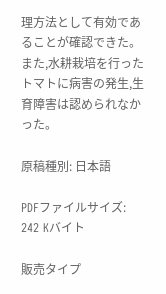理方法として有効であることが確認できた。また,水耕栽培を行ったトマトに病害の発生,生育障害は認められなかった。

原稿種別: 日本語

PDFファイルサイズ: 242 Kバイト

販売タイプ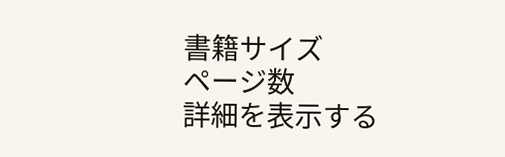書籍サイズ
ページ数
詳細を表示する